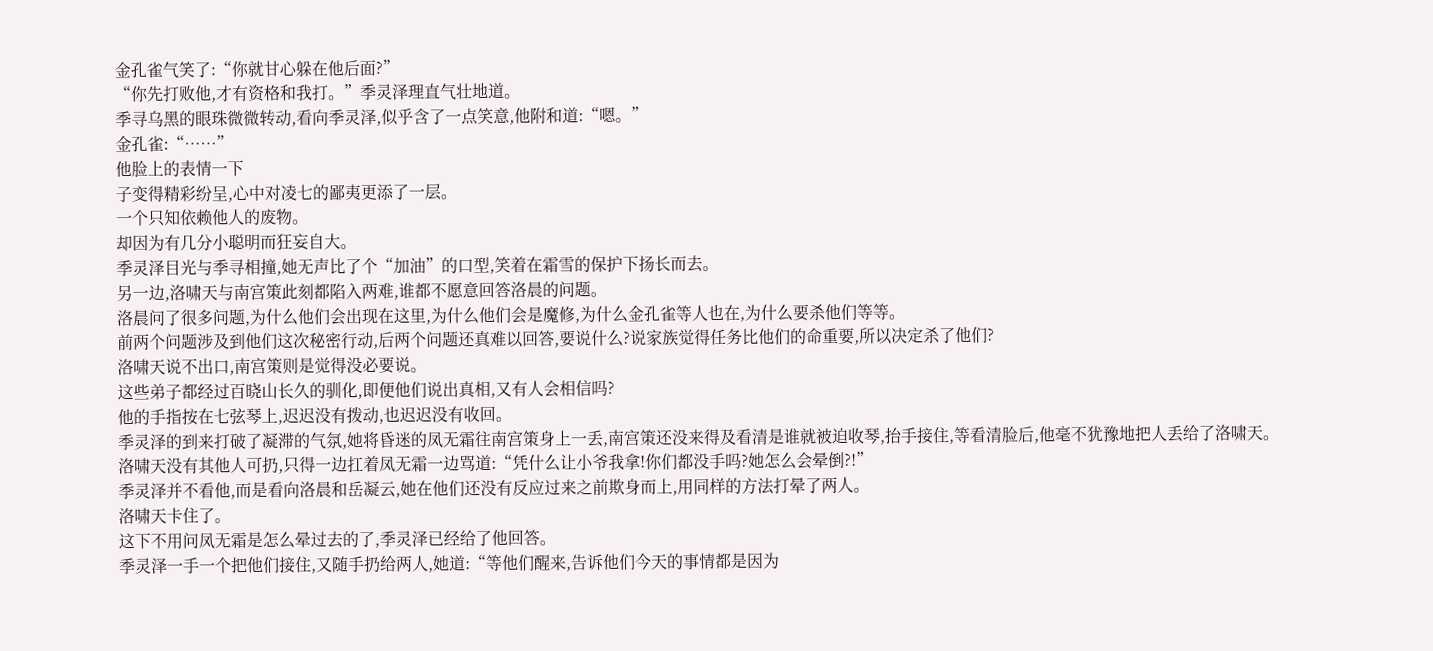金孔雀气笑了:“你就甘心躲在他后面?”
“你先打败他,才有资格和我打。”季灵泽理直气壮地道。
季寻乌黑的眼珠微微转动,看向季灵泽,似乎含了一点笑意,他附和道:“嗯。”
金孔雀:“……”
他脸上的表情一下
子变得精彩纷呈,心中对凌七的鄙夷更添了一层。
一个只知依赖他人的废物。
却因为有几分小聪明而狂妄自大。
季灵泽目光与季寻相撞,她无声比了个“加油”的口型,笑着在霜雪的保护下扬长而去。
另一边,洛啸天与南宫策此刻都陷入两难,谁都不愿意回答洛晨的问题。
洛晨问了很多问题,为什么他们会出现在这里,为什么他们会是魔修,为什么金孔雀等人也在,为什么要杀他们等等。
前两个问题涉及到他们这次秘密行动,后两个问题还真难以回答,要说什么?说家族觉得任务比他们的命重要,所以决定杀了他们?
洛啸天说不出口,南宫策则是觉得没必要说。
这些弟子都经过百晓山长久的驯化,即便他们说出真相,又有人会相信吗?
他的手指按在七弦琴上,迟迟没有拨动,也迟迟没有收回。
季灵泽的到来打破了凝滞的气氛,她将昏迷的凤无霜往南宫策身上一丢,南宫策还没来得及看清是谁就被迫收琴,抬手接住,等看清脸后,他毫不犹豫地把人丢给了洛啸天。
洛啸天没有其他人可扔,只得一边扛着凤无霜一边骂道:“凭什么让小爷我拿!你们都没手吗?她怎么会晕倒?!”
季灵泽并不看他,而是看向洛晨和岳凝云,她在他们还没有反应过来之前欺身而上,用同样的方法打晕了两人。
洛啸天卡住了。
这下不用问凤无霜是怎么晕过去的了,季灵泽已经给了他回答。
季灵泽一手一个把他们接住,又随手扔给两人,她道:“等他们醒来,告诉他们今天的事情都是因为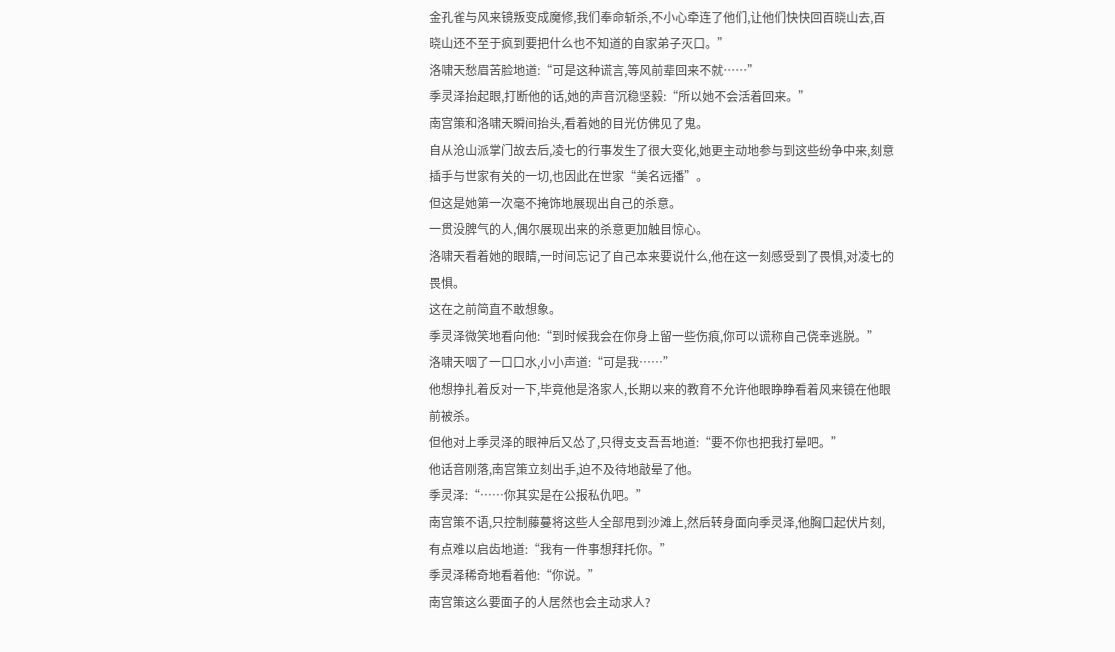金孔雀与风来镜叛变成魔修,我们奉命斩杀,不小心牵连了他们,让他们快快回百晓山去,百晓山还不至于疯到要把什么也不知道的自家弟子灭口。”
洛啸天愁眉苦脸地道:“可是这种谎言,等风前辈回来不就……”
季灵泽抬起眼,打断他的话,她的声音沉稳坚毅:“所以她不会活着回来。”
南宫策和洛啸天瞬间抬头,看着她的目光仿佛见了鬼。
自从沧山派掌门故去后,凌七的行事发生了很大变化,她更主动地参与到这些纷争中来,刻意插手与世家有关的一切,也因此在世家“美名远播”。
但这是她第一次毫不掩饰地展现出自己的杀意。
一贯没脾气的人,偶尔展现出来的杀意更加触目惊心。
洛啸天看着她的眼睛,一时间忘记了自己本来要说什么,他在这一刻感受到了畏惧,对凌七的畏惧。
这在之前简直不敢想象。
季灵泽微笑地看向他:“到时候我会在你身上留一些伤痕,你可以谎称自己侥幸逃脱。”
洛啸天咽了一口口水,小小声道:“可是我……”
他想挣扎着反对一下,毕竟他是洛家人,长期以来的教育不允许他眼睁睁看着风来镜在他眼前被杀。
但他对上季灵泽的眼神后又怂了,只得支支吾吾地道:“要不你也把我打晕吧。”
他话音刚落,南宫策立刻出手,迫不及待地敲晕了他。
季灵泽:“……你其实是在公报私仇吧。”
南宫策不语,只控制藤蔓将这些人全部甩到沙滩上,然后转身面向季灵泽,他胸口起伏片刻,有点难以启齿地道:“我有一件事想拜托你。”
季灵泽稀奇地看着他:“你说。”
南宫策这么要面子的人居然也会主动求人?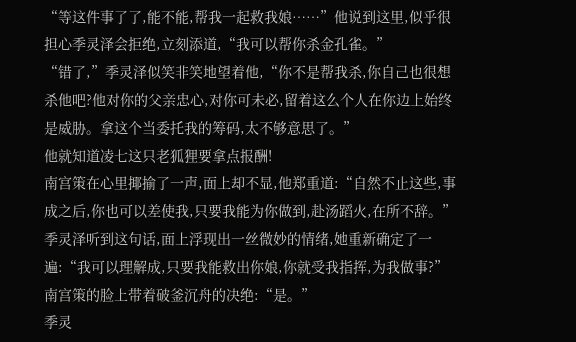“等这件事了了,能不能,帮我一起救我娘……”他说到这里,似乎很担心季灵泽会拒绝,立刻添道,“我可以帮你杀金孔雀。”
“错了,”季灵泽似笑非笑地望着他,“你不是帮我杀,你自己也很想杀他吧?他对你的父亲忠心,对你可未必,留着这么个人在你边上始终是威胁。拿这个当委托我的筹码,太不够意思了。”
他就知道凌七这只老狐狸要拿点报酬!
南宫策在心里揶揄了一声,面上却不显,他郑重道:“自然不止这些,事成之后,你也可以差使我,只要我能为你做到,赴汤蹈火,在所不辞。”
季灵泽听到这句话,面上浮现出一丝微妙的情绪,她重新确定了一遍:“我可以理解成,只要我能救出你娘,你就受我指挥,为我做事?”
南宫策的脸上带着破釜沉舟的决绝:“是。”
季灵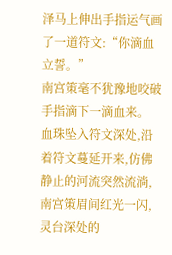泽马上伸出手指运气画了一道符文:“你滴血立誓。”
南宫策毫不犹豫地咬破手指滴下一滴血来。
血珠坠入符文深处,沿着符文蔓延开来,仿佛静止的河流突然流淌,南宫策眉间红光一闪,灵台深处的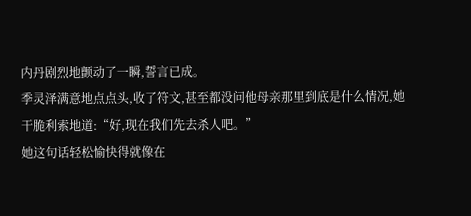内丹剧烈地颤动了一瞬,誓言已成。
季灵泽满意地点点头,收了符文,甚至都没问他母亲那里到底是什么情况,她干脆利索地道:“好,现在我们先去杀人吧。”
她这句话轻松愉快得就像在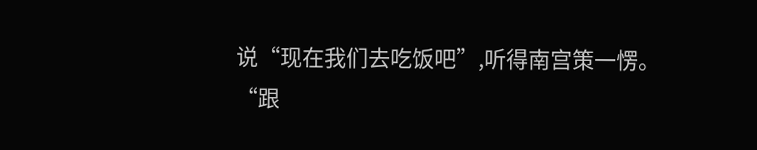说“现在我们去吃饭吧”,听得南宫策一愣。
“跟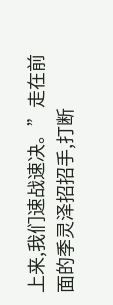上来,我们速战速决。”走在前面的季灵泽招招手,打断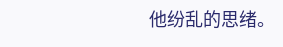他纷乱的思绪。